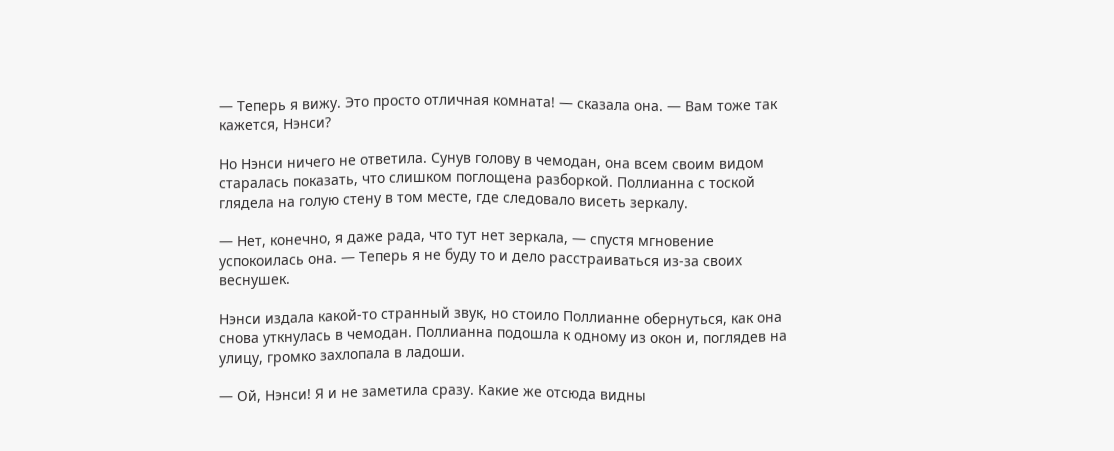— Теперь я вижу. Это просто отличная комната! — сказала она. — Вам тоже так кажется, Нэнси?

Но Нэнси ничего не ответила. Сунув голову в чемодан, она всем своим видом старалась показать, что слишком поглощена разборкой. Поллианна с тоской глядела на голую стену в том месте, где следовало висеть зеркалу.

— Нет, конечно, я даже рада, что тут нет зеркала, — спустя мгновение успокоилась она. — Теперь я не буду то и дело расстраиваться из-за своих веснушек.

Нэнси издала какой-то странный звук, но стоило Поллианне обернуться, как она снова уткнулась в чемодан. Поллианна подошла к одному из окон и, поглядев на улицу, громко захлопала в ладоши.

— Ой, Нэнси! Я и не заметила сразу. Какие же отсюда видны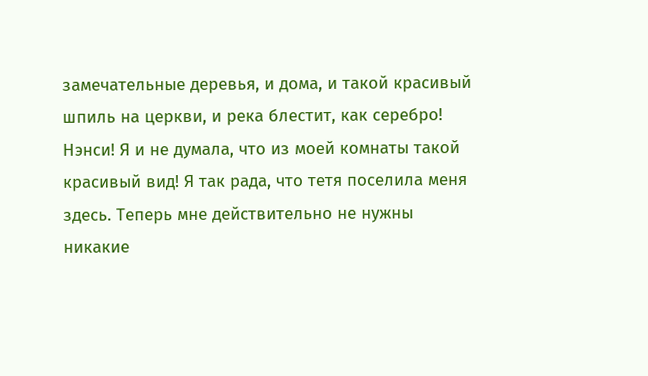замечательные деревья, и дома, и такой красивый шпиль на церкви, и река блестит, как серебро! Нэнси! Я и не думала, что из моей комнаты такой красивый вид! Я так рада, что тетя поселила меня здесь. Теперь мне действительно не нужны никакие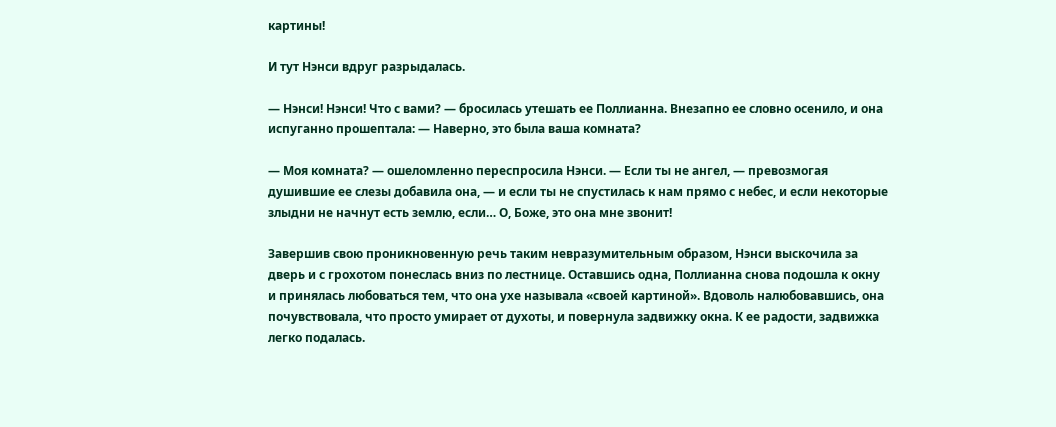картины!

И тут Нэнси вдруг разрыдалась.

— Нэнси! Нэнси! Что с вами? — бросилась утешать ее Поллианна. Внезапно ее словно осенило, и она испуганно прошептала: — Наверно, это была ваша комната?

— Моя комната? — ошеломленно переспросила Нэнси. — Если ты не ангел, — превозмогая душившие ее слезы добавила она, — и если ты не спустилась к нам прямо с небес, и если некоторые злыдни не начнут есть землю, если… О, Боже, это она мне звонит!

Завершив свою проникновенную речь таким невразумительным образом, Нэнси выскочила за дверь и с грохотом понеслась вниз по лестнице. Оставшись одна, Поллианна снова подошла к окну и принялась любоваться тем, что она ухе называла «своей картиной». Вдоволь налюбовавшись, она почувствовала, что просто умирает от духоты, и повернула задвижку окна. К ее радости, задвижка легко подалась.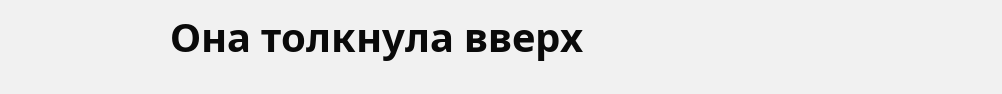Она толкнула вверх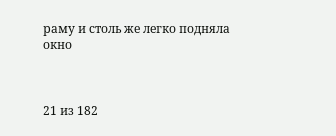раму и столь же легко подняла окно



21 из 182